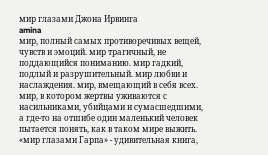мир глазами Джона Ирвинга
amina
мир, полный самых противоречивых вещей, чувств и эмоций. мир трагичный, не поддающийся пониманию. мир гадкий, подлый и разрушительный. мир любви и наслаждения. мир, вмещающий в себя всех. мир, в котором жертвы уживаются с насильниками, убийцами и сумасшедшими, а где-то на отшибе один маленький человек пытается понять, как в таком мире выжить.
«мир глазами Гарпа» - удивительная книга,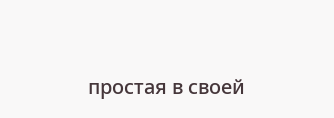простая в своей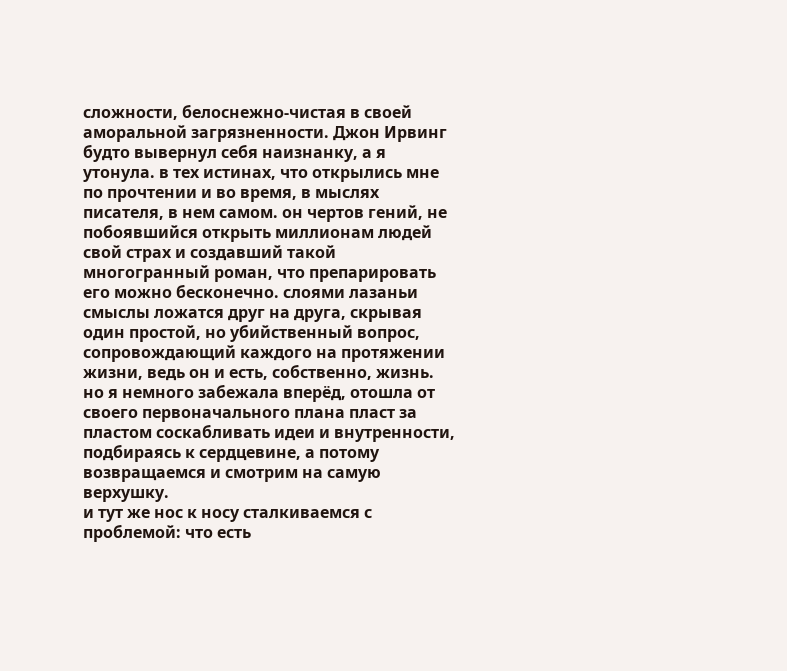сложности, белоснежно-чистая в своей аморальной загрязненности. Джон Ирвинг будто вывернул себя наизнанку, а я утонула. в тех истинах, что открылись мне по прочтении и во время, в мыслях писателя, в нем самом. он чертов гений, не побоявшийся открыть миллионам людей свой страх и создавший такой многогранный роман, что препарировать его можно бесконечно. слоями лазаньи смыслы ложатся друг на друга, скрывая один простой, но убийственный вопрос, сопровождающий каждого на протяжении жизни, ведь он и есть, собственно, жизнь.
но я немного забежала вперёд, отошла от своего первоначального плана пласт за пластом соскабливать идеи и внутренности, подбираясь к сердцевине, а потому возвращаемся и смотрим на самую верхушку.
и тут же нос к носу сталкиваемся с проблемой: что есть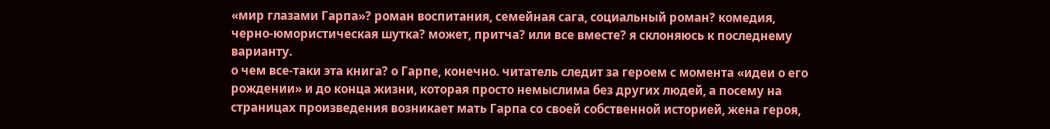«мир глазами Гарпа»? роман воспитания, семейная сага, социальный роман? комедия, черно-юмористическая шутка? может, притча? или все вместе? я склоняюсь к последнему варианту.
о чем все-таки эта книга? о Гарпе, конечно. читатель следит за героем с момента «идеи о его рождении» и до конца жизни, которая просто немыслима без других людей, а посему на страницах произведения возникает мать Гарпа со своей собственной историей, жена героя,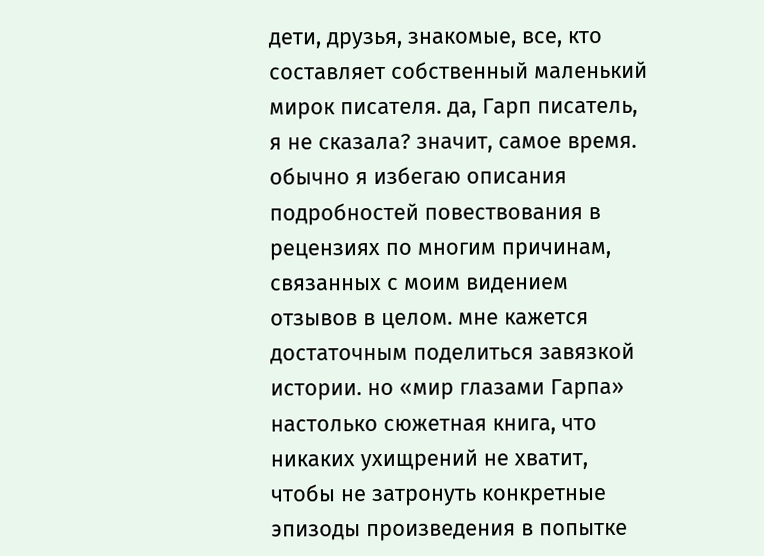дети, друзья, знакомые, все, кто составляет собственный маленький мирок писателя. да, Гарп писатель, я не сказала? значит, самое время.
обычно я избегаю описания подробностей повествования в рецензиях по многим причинам, связанных с моим видением отзывов в целом. мне кажется достаточным поделиться завязкой истории. но «мир глазами Гарпа» настолько сюжетная книга, что никаких ухищрений не хватит, чтобы не затронуть конкретные эпизоды произведения в попытке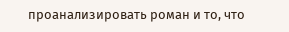проанализировать роман и то, что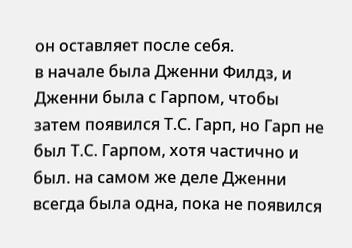он оставляет после себя.
в начале была Дженни Филдз, и Дженни была с Гарпом, чтобы затем появился Т.С. Гарп, но Гарп не был Т.С. Гарпом, хотя частично и был. на самом же деле Дженни всегда была одна, пока не появился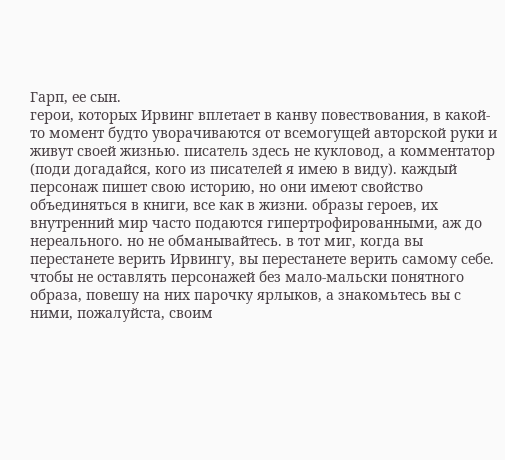Гарп, ее сын.
герои, которых Ирвинг вплетает в канву повествования, в какой-то момент будто уворачиваются от всемогущей авторской руки и живут своей жизнью. писатель здесь не кукловод, а комментатор (поди догадайся, кого из писателей я имею в виду). каждый персонаж пишет свою историю, но они имеют свойство объединяться в книги, все как в жизни. образы героев, их внутренний мир часто подаются гипертрофированными, аж до нереального. но не обманывайтесь. в тот миг, когда вы перестанете верить Ирвингу, вы перестанете верить самому себе.
чтобы не оставлять персонажей без мало-мальски понятного образа, повешу на них парочку ярлыков, а знакомьтесь вы с ними, пожалуйста, своим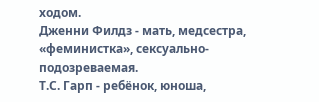ходом.
Дженни Филдз - мать, медсестра, «феминистка», сексуально-подозреваемая.
Т.С. Гарп - ребёнок, юноша,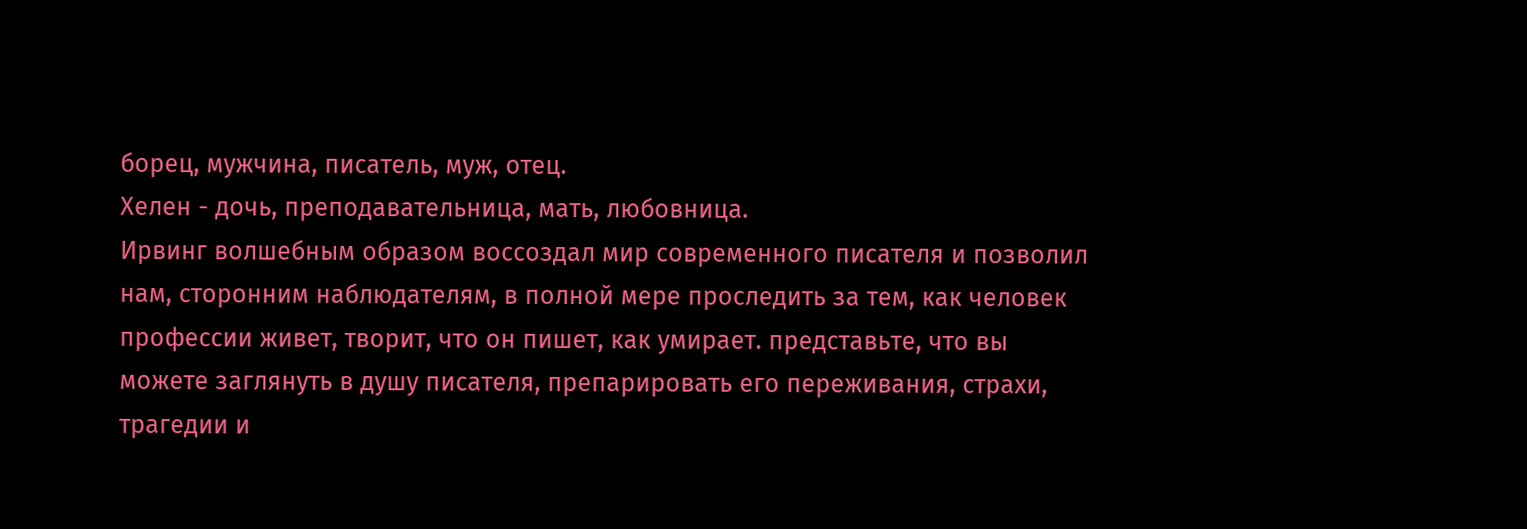борец, мужчина, писатель, муж, отец.
Хелен - дочь, преподавательница, мать, любовница.
Ирвинг волшебным образом воссоздал мир современного писателя и позволил нам, сторонним наблюдателям, в полной мере проследить за тем, как человек профессии живет, творит, что он пишет, как умирает. представьте, что вы можете заглянуть в душу писателя, препарировать его переживания, страхи, трагедии и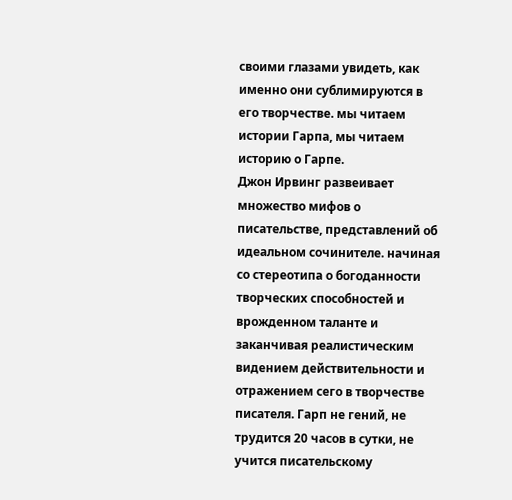своими глазами увидеть, как именно они сублимируются в его творчестве. мы читаем истории Гарпа, мы читаем историю о Гарпе.
Джон Ирвинг развеивает множество мифов о писательстве, представлений об идеальном сочинителе. начиная со стереотипа о богоданности творческих способностей и врожденном таланте и заканчивая реалистическим видением действительности и отражением сего в творчестве писателя. Гарп не гений, не трудится 20 часов в сутки, не учится писательскому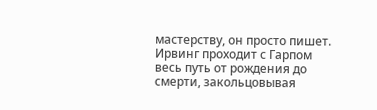мастерству, он просто пишет. Ирвинг проходит с Гарпом весь путь от рождения до смерти, закольцовывая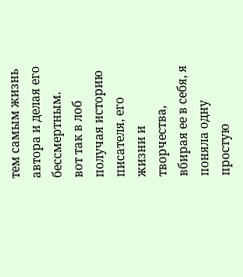тем самым жизнь автора и делая его бессмертным.
вот так в лоб получая историю писателя, его жизни и творчества, вбирая ее в себя, я поняла одну простую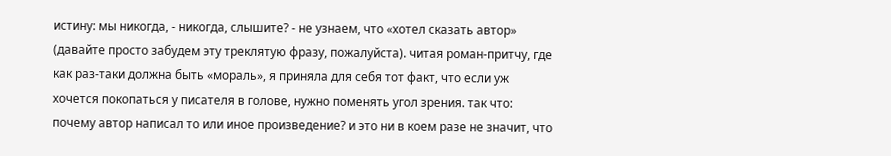истину: мы никогда, - никогда, слышите? - не узнаем, что «хотел сказать автор» (давайте просто забудем эту треклятую фразу, пожалуйста). читая роман-притчу, где как раз-таки должна быть «мораль», я приняла для себя тот факт, что если уж хочется покопаться у писателя в голове, нужно поменять угол зрения. так что: почему автор написал то или иное произведение? и это ни в коем разе не значит, что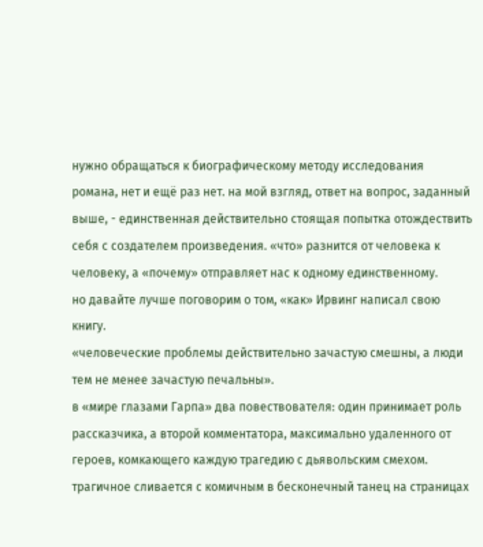нужно обращаться к биографическому методу исследования романа, нет и ещё раз нет. на мой взгляд, ответ на вопрос, заданный выше, - единственная действительно стоящая попытка отождествить себя с создателем произведения. «что» разнится от человека к человеку, а «почему» отправляет нас к одному единственному.
но давайте лучше поговорим о том, «как» Ирвинг написал свою книгу.
«человеческие проблемы действительно зачастую смешны, а люди тем не менее зачастую печальны».
в «мире глазами Гарпа» два повествователя: один принимает роль рассказчика, а второй комментатора, максимально удаленного от героев, комкающего каждую трагедию с дьявольским смехом. трагичное сливается с комичным в бесконечный танец на страницах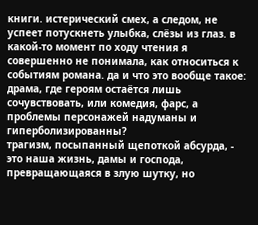книги. истерический смех, а следом, не успеет потускнеть улыбка, слёзы из глаз. в какой-то момент по ходу чтения я совершенно не понимала, как относиться к событиям романа. да и что это вообще такое: драма, где героям остаётся лишь сочувствовать, или комедия, фарс, а проблемы персонажей надуманы и гиперболизированны?
трагизм, посыпанный щепоткой абсурда, - это наша жизнь, дамы и господа, превращающаяся в злую шутку, но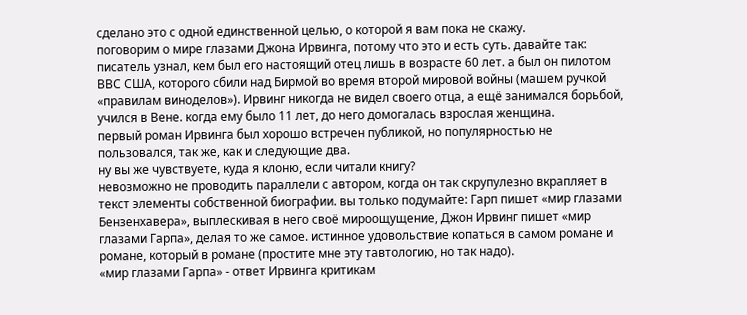сделано это с одной единственной целью, о которой я вам пока не скажу.
поговорим о мире глазами Джона Ирвинга, потому что это и есть суть. давайте так: писатель узнал, кем был его настоящий отец лишь в возрасте 60 лет. а был он пилотом ВВС США, которого сбили над Бирмой во время второй мировой войны (машем ручкой «правилам виноделов»). Ирвинг никогда не видел своего отца, а ещё занимался борьбой, учился в Вене. когда ему было 11 лет, до него домогалась взрослая женщина.
первый роман Ирвинга был хорошо встречен публикой, но популярностью не пользовался, так же, как и следующие два.
ну вы же чувствуете, куда я клоню, если читали книгу?
невозможно не проводить параллели с автором, когда он так скрупулезно вкрапляет в текст элементы собственной биографии. вы только подумайте: Гарп пишет «мир глазами Бензенхавера», выплескивая в него своё мироощущение, Джон Ирвинг пишет «мир глазами Гарпа», делая то же самое. истинное удовольствие копаться в самом романе и романе, который в романе (простите мне эту тавтологию, но так надо).
«мир глазами Гарпа» - ответ Ирвинга критикам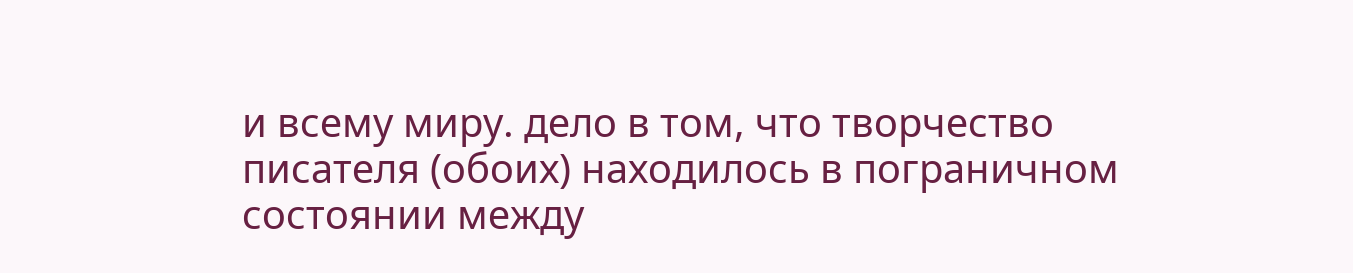и всему миру. дело в том, что творчество писателя (обоих) находилось в пограничном состоянии между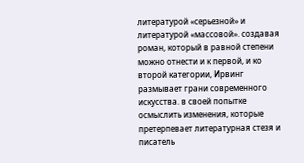литературой «серьезной» и литературой «массовой». создавая роман, который в равной степени можно отнести и к первой, и ко второй категории, Ирвинг размывает грани современного искусства. в своей попытке осмыслить изменения, которые претерпевает литературная стезя и писатель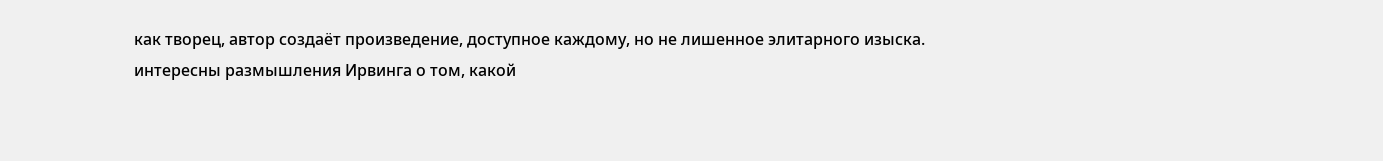как творец, автор создаёт произведение, доступное каждому, но не лишенное элитарного изыска.
интересны размышления Ирвинга о том, какой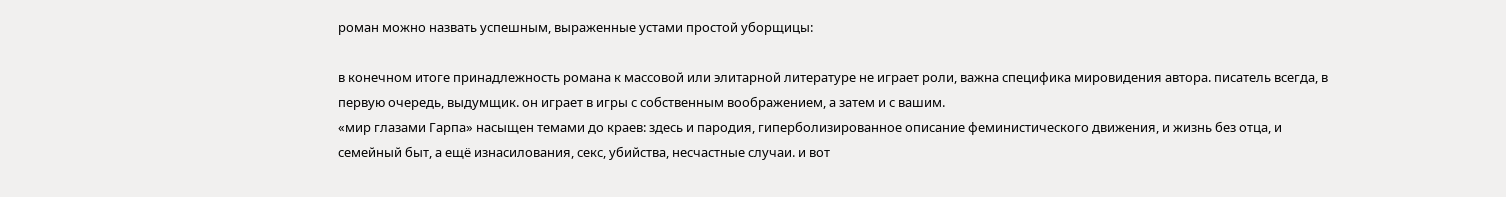роман можно назвать успешным, выраженные устами простой уборщицы:

в конечном итоге принадлежность романа к массовой или элитарной литературе не играет роли, важна специфика мировидения автора. писатель всегда, в первую очередь, выдумщик. он играет в игры с собственным воображением, а затем и с вашим.
«мир глазами Гарпа» насыщен темами до краев: здесь и пародия, гиперболизированное описание феминистического движения, и жизнь без отца, и семейный быт, а ещё изнасилования, секс, убийства, несчастные случаи. и вот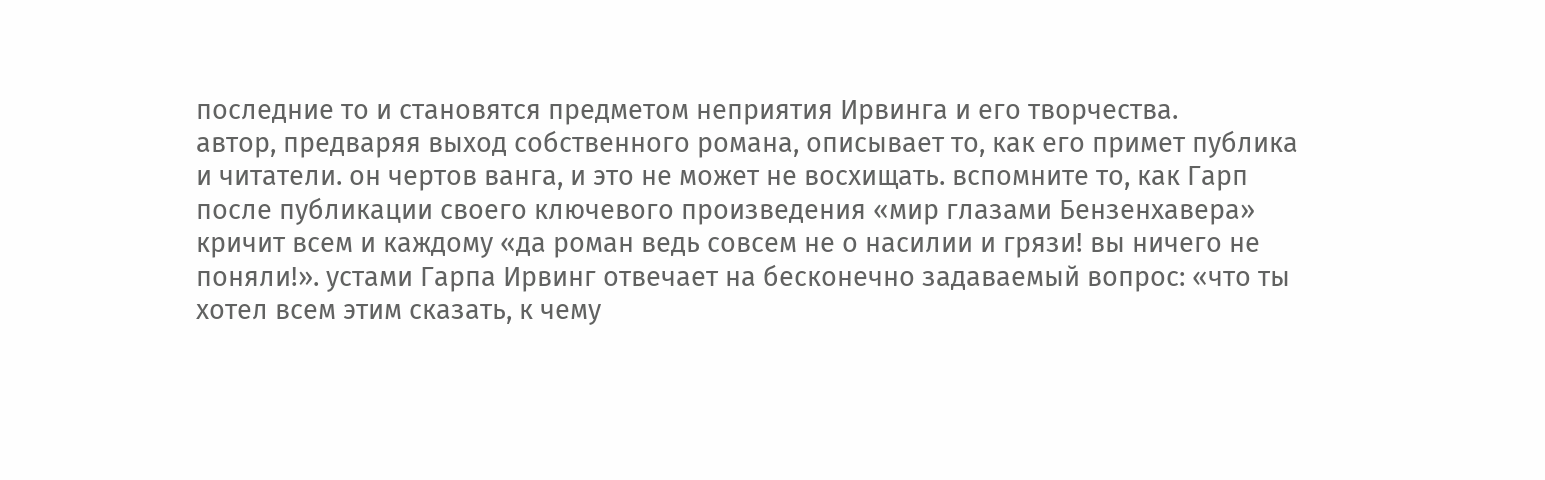последние то и становятся предметом неприятия Ирвинга и его творчества.
автор, предваряя выход собственного романа, описывает то, как его примет публика и читатели. он чертов ванга, и это не может не восхищать. вспомните то, как Гарп после публикации своего ключевого произведения «мир глазами Бензенхавера» кричит всем и каждому «да роман ведь совсем не о насилии и грязи! вы ничего не поняли!». устами Гарпа Ирвинг отвечает на бесконечно задаваемый вопрос: «что ты хотел всем этим сказать, к чему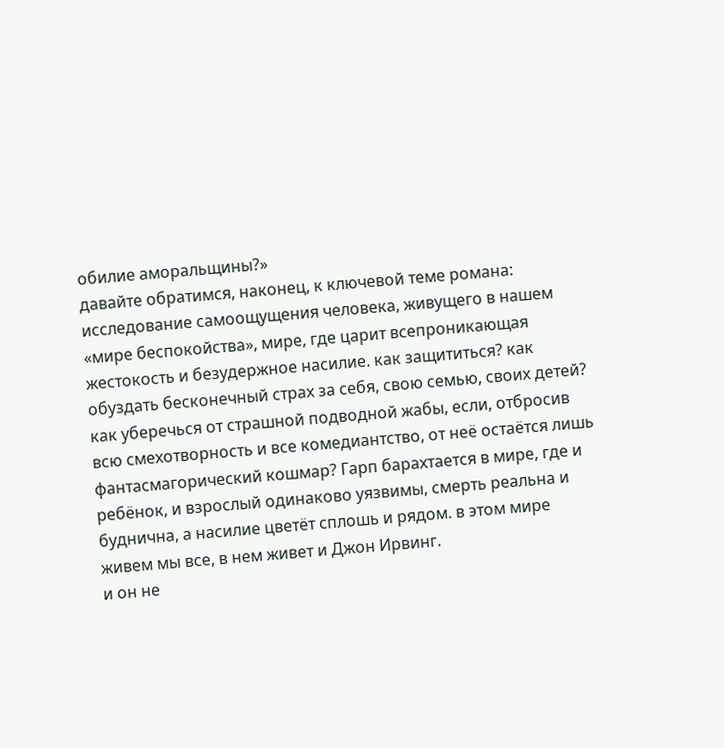обилие аморальщины?»
давайте обратимся, наконец, к ключевой теме романа: исследование самоощущения человека, живущего в нашем «мире беспокойства», мире, где царит всепроникающая жестокость и безудержное насилие. как защититься? как обуздать бесконечный страх за себя, свою семью, своих детей? как уберечься от страшной подводной жабы, если, отбросив всю смехотворность и все комедиантство, от неё остаётся лишь фантасмагорический кошмар? Гарп барахтается в мире, где и ребёнок, и взрослый одинаково уязвимы, смерть реальна и буднична, а насилие цветёт сплошь и рядом. в этом мире живем мы все, в нем живет и Джон Ирвинг.
и он не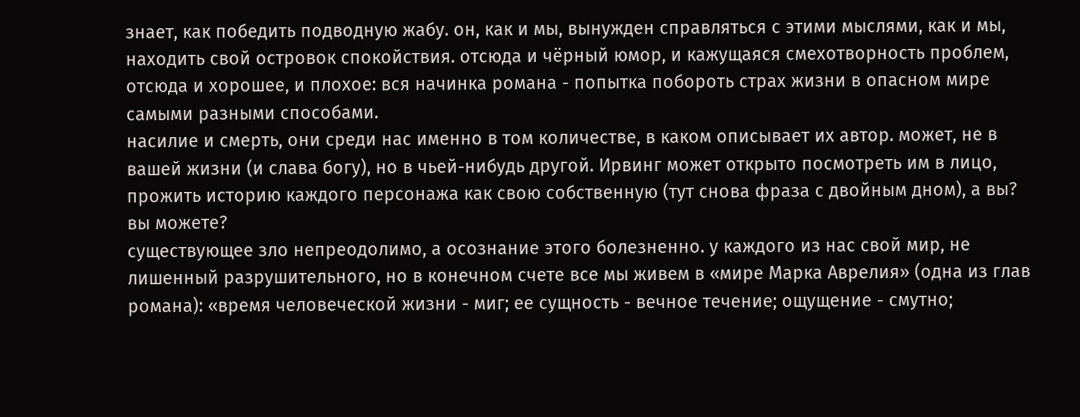знает, как победить подводную жабу. он, как и мы, вынужден справляться с этими мыслями, как и мы, находить свой островок спокойствия. отсюда и чёрный юмор, и кажущаяся смехотворность проблем, отсюда и хорошее, и плохое: вся начинка романа - попытка побороть страх жизни в опасном мире самыми разными способами.
насилие и смерть, они среди нас именно в том количестве, в каком описывает их автор. может, не в вашей жизни (и слава богу), но в чьей-нибудь другой. Ирвинг может открыто посмотреть им в лицо, прожить историю каждого персонажа как свою собственную (тут снова фраза с двойным дном), а вы? вы можете?
существующее зло непреодолимо, а осознание этого болезненно. у каждого из нас свой мир, не лишенный разрушительного, но в конечном счете все мы живем в «мире Марка Аврелия» (одна из глав романа): «время человеческой жизни - миг; ее сущность - вечное течение; ощущение - смутно;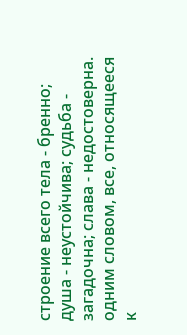строение всего тела - бренно; душа - неустойчива; судьба - загадочна; слава - недостоверна. одним словом, все, относящееся к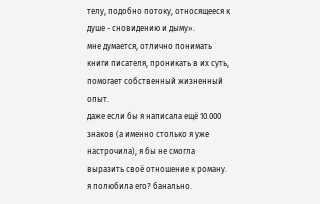телу, подобно потоку, относящееся к душе - сновидению и дыму».
мне думается, отлично понимать книги писателя, проникать в их суть, помогает собственный жизненный опыт.
даже если бы я написала ещё 10.000 знаков (а именно столько я уже настрочила), я бы не смогла выразить своё отношение к роману. я полюбила его? банально.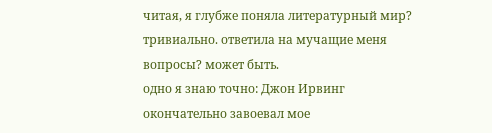читая, я глубже поняла литературный мир? тривиально. ответила на мучащие меня вопросы? может быть.
одно я знаю точно: Джон Ирвинг окончательно завоевал мое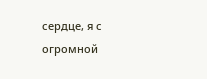сердце, я с огромной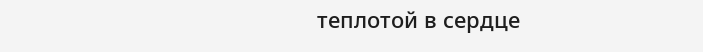теплотой в сердце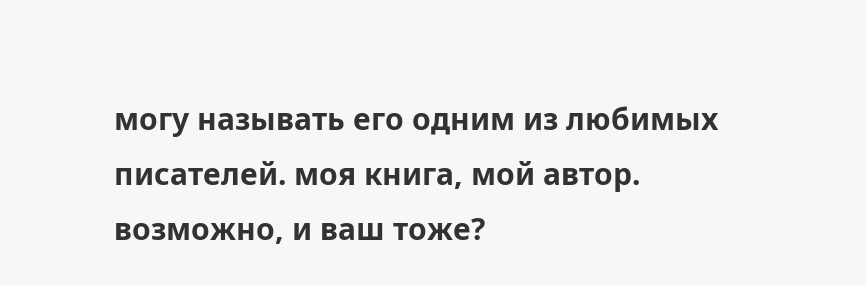могу называть его одним из любимых писателей. моя книга, мой автор.
возможно, и ваш тоже?